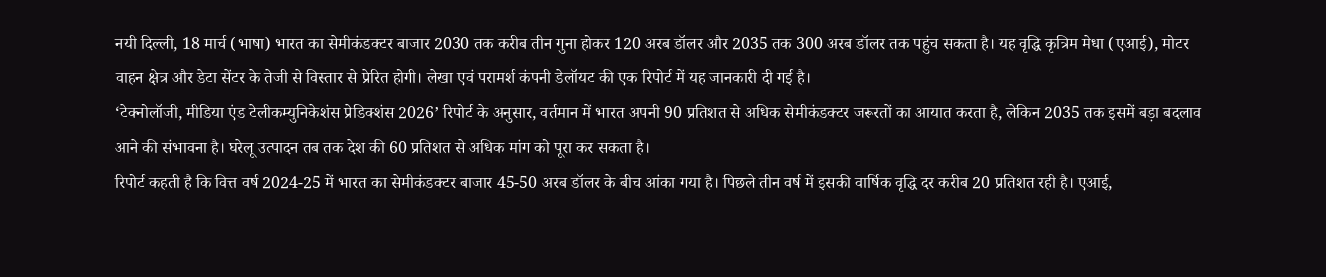नयी दिल्ली, 18 मार्च (भाषा) भारत का सेमीकंडक्टर बाजार 2030 तक करीब तीन गुना होकर 120 अरब डॉलर और 2035 तक 300 अरब डॉलर तक पहुंच सकता है। यह वृद्धि कृत्रिम मेधा (एआई), मोटर वाहन क्षेत्र और डेटा सेंटर के तेजी से विस्तार से प्रेरित होगी। लेखा एवं परामर्श कंपनी डेलॉयट की एक रिपोर्ट में यह जानकारी दी गई है।
‘टेक्नोलॉजी, मीडिया एंड टेलीकम्युनिकेशंस प्रेडिक्शंस 2026’ रिपोर्ट के अनुसार, वर्तमान में भारत अपनी 90 प्रतिशत से अधिक सेमीकंडक्टर जरूरतों का आयात करता है, लेकिन 2035 तक इसमें बड़ा बदलाव आने की संभावना है। घरेलू उत्पादन तब तक देश की 60 प्रतिशत से अधिक मांग को पूरा कर सकता है।
रिपोर्ट कहती है कि वित्त वर्ष 2024-25 में भारत का सेमीकंडक्टर बाजार 45-50 अरब डॉलर के बीच आंका गया है। पिछले तीन वर्ष में इसकी वार्षिक वृद्धि दर करीब 20 प्रतिशत रही है। एआई,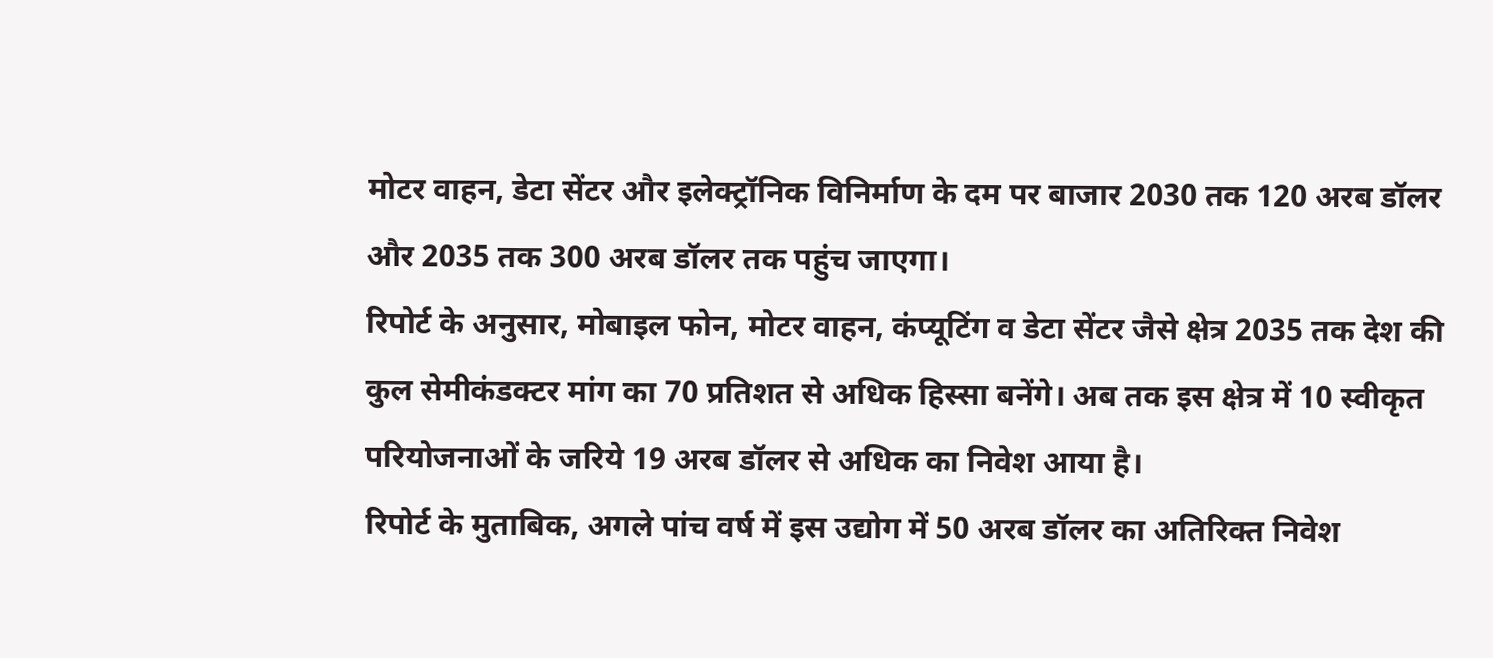मोटर वाहन, डेटा सेंटर और इलेक्ट्रॉनिक विनिर्माण के दम पर बाजार 2030 तक 120 अरब डॉलर और 2035 तक 300 अरब डॉलर तक पहुंच जाएगा।
रिपोर्ट के अनुसार, मोबाइल फोन, मोटर वाहन, कंप्यूटिंग व डेटा सेंटर जैसे क्षेत्र 2035 तक देश की कुल सेमीकंडक्टर मांग का 70 प्रतिशत से अधिक हिस्सा बनेंगे। अब तक इस क्षेत्र में 10 स्वीकृत परियोजनाओं के जरिये 19 अरब डॉलर से अधिक का निवेश आया है।
रिपोर्ट के मुताबिक, अगले पांच वर्ष में इस उद्योग में 50 अरब डॉलर का अतिरिक्त निवेश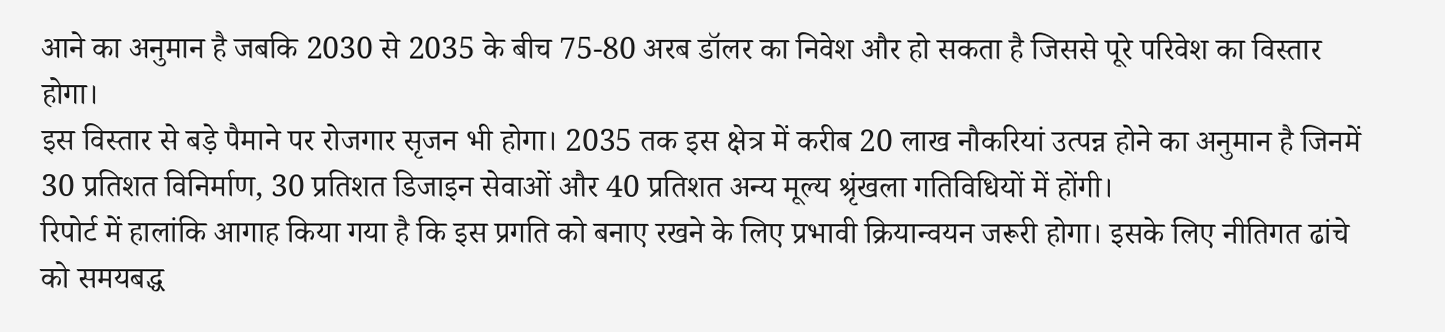आने का अनुमान है जबकि 2030 से 2035 के बीच 75-80 अरब डॉलर का निवेश और हो सकता है जिससे पूरे परिवेश का विस्तार होगा।
इस विस्तार से बड़े पैमाने पर रोजगार सृजन भी होगा। 2035 तक इस क्षेत्र में करीब 20 लाख नौकरियां उत्पन्न होने का अनुमान है जिनमें 30 प्रतिशत विनिर्माण, 30 प्रतिशत डिजाइन सेवाओं और 40 प्रतिशत अन्य मूल्य श्रृंखला गतिविधियों में होंगी।
रिपोर्ट में हालांकि आगाह किया गया है कि इस प्रगति को बनाए रखने के लिए प्रभावी क्रियान्वयन जरूरी होगा। इसके लिए नीतिगत ढांचे को समयबद्ध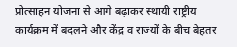प्रोत्साहन योजना से आगे बढ़ाकर स्थायी राष्ट्रीय कार्यक्रम में बदलने और केंद्र व राज्यों के बीच बेहतर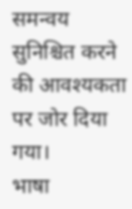समन्वय सुनिश्चित करने की आवश्यकता पर जोर दिया गया।
भाषा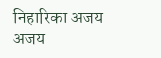निहारिका अजय
अजय